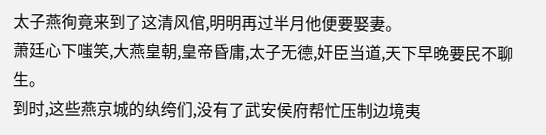太子燕徇竟来到了这清风倌,明明再过半月他便要娶妻。
萧廷心下嗤笑,大燕皇朝,皇帝昏庸,太子无德,奸臣当道,天下早晚要民不聊生。
到时,这些燕京城的纨绔们,没有了武安侯府帮忙压制边境夷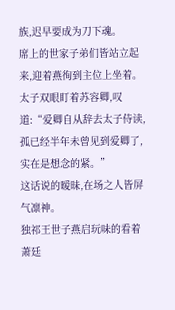族,迟早要成为刀下魂。
席上的世家子弟们皆站立起来,迎着燕徇到主位上坐着。
太子双眼盯着苏容卿,叹道:“爱卿自从辞去太子侍读,孤已经半年未曾见到爱卿了,实在是想念的紧。”
这话说的暧昧,在场之人皆屏气凛神。
独祁王世子燕启玩味的看着萧廷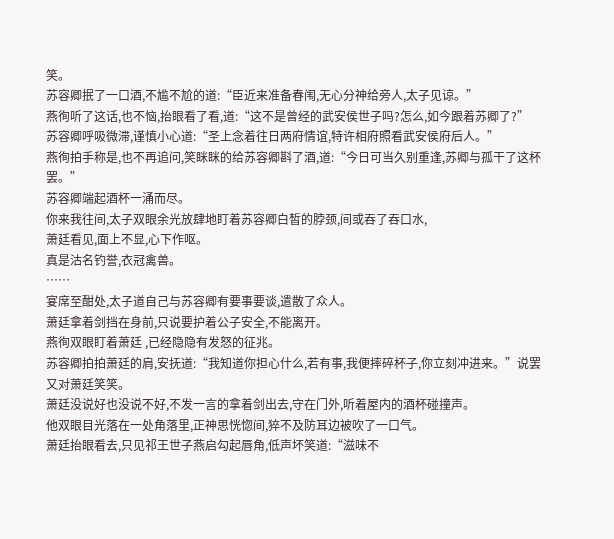笑。
苏容卿抿了一口酒,不尴不尬的道:“臣近来准备春闱,无心分神给旁人,太子见谅。”
燕徇听了这话,也不恼,抬眼看了看,道:“这不是曾经的武安侯世子吗?怎么,如今跟着苏卿了?”
苏容卿呼吸微滞,谨慎小心道:“圣上念着往日两府情谊,特许相府照看武安侯府后人。”
燕徇拍手称是,也不再追问,笑眯眯的给苏容卿斟了酒,道:“今日可当久别重逢,苏卿与孤干了这杯罢。”
苏容卿端起酒杯一涌而尽。
你来我往间,太子双眼余光放肆地盯着苏容卿白皙的脖颈,间或吞了吞口水,
萧廷看见,面上不显,心下作呕。
真是沽名钓誉,衣冠禽兽。
……
宴席至酣处,太子道自己与苏容卿有要事要谈,遣散了众人。
萧廷拿着剑挡在身前,只说要护着公子安全,不能离开。
燕徇双眼盯着萧廷 ,已经隐隐有发怒的征兆。
苏容卿拍拍萧廷的肩,安抚道:“我知道你担心什么,若有事,我便摔碎杯子,你立刻冲进来。”说罢又对萧廷笑笑。
萧廷没说好也没说不好,不发一言的拿着剑出去,守在门外,听着屋内的酒杯碰撞声。
他双眼目光落在一处角落里,正神思恍惚间,猝不及防耳边被吹了一口气。
萧廷抬眼看去,只见祁王世子燕启勾起唇角,低声坏笑道:“滋味不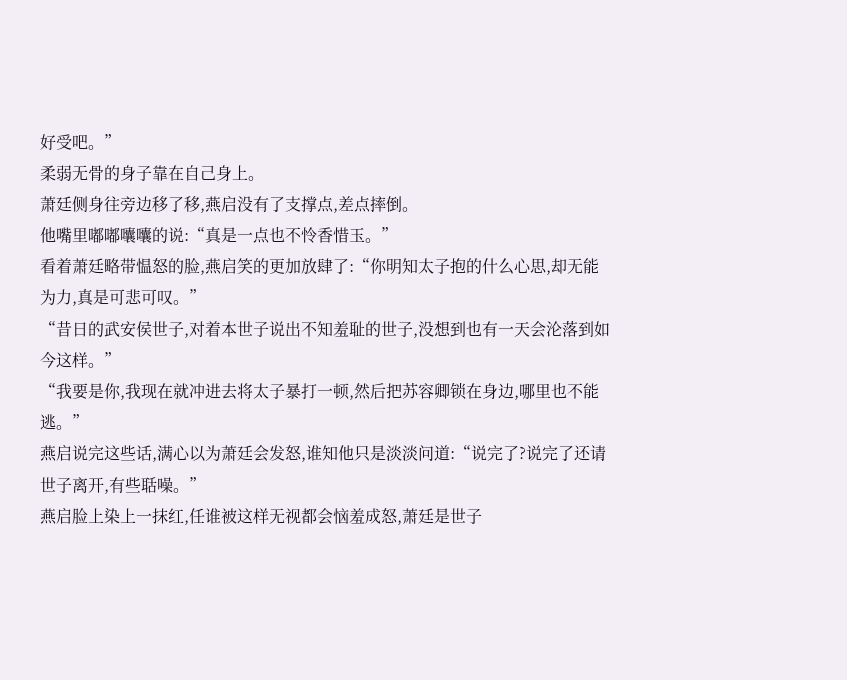好受吧。”
柔弱无骨的身子靠在自己身上。
萧廷侧身往旁边移了移,燕启没有了支撑点,差点摔倒。
他嘴里嘟嘟囔囔的说:“真是一点也不怜香惜玉。”
看着萧廷略带愠怒的脸,燕启笑的更加放肆了:“你明知太子抱的什么心思,却无能为力,真是可悲可叹。”
“昔日的武安侯世子,对着本世子说出不知羞耻的世子,没想到也有一天会沦落到如今这样。”
“我要是你,我现在就冲进去将太子暴打一顿,然后把苏容卿锁在身边,哪里也不能逃。”
燕启说完这些话,满心以为萧廷会发怒,谁知他只是淡淡问道:“说完了?说完了还请世子离开,有些聒噪。”
燕启脸上染上一抹红,任谁被这样无视都会恼羞成怒,萧廷是世子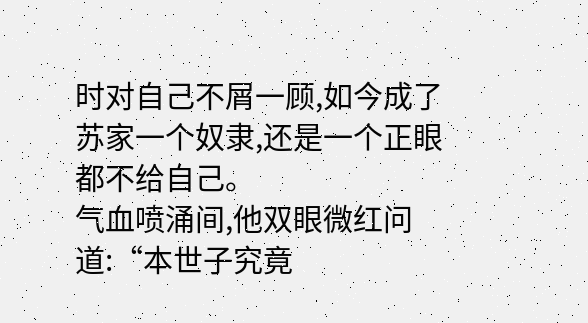时对自己不屑一顾,如今成了苏家一个奴隶,还是一个正眼都不给自己。
气血喷涌间,他双眼微红问道:“本世子究竟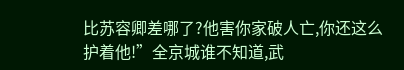比苏容卿差哪了?他害你家破人亡,你还这么护着他!”全京城谁不知道,武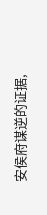安侯府谋逆的证据,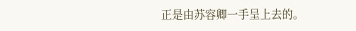正是由苏容卿一手呈上去的。